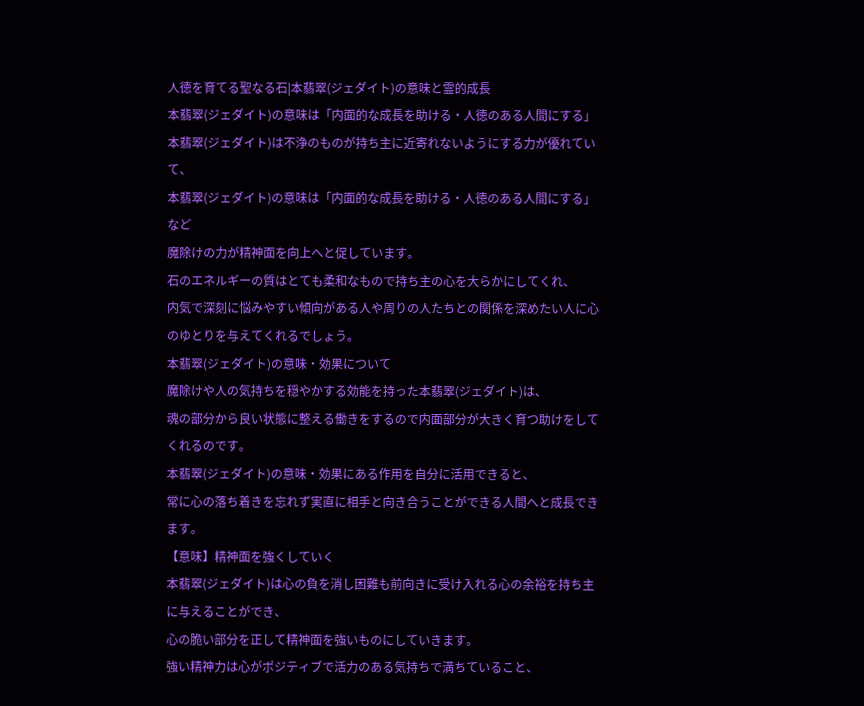人徳を育てる聖なる石|本翡翠(ジェダイト)の意味と霊的成長
本翡翠(ジェダイト)の意味は「内面的な成長を助ける・人徳のある人間にする」
本翡翠(ジェダイト)は不浄のものが持ち主に近寄れないようにする力が優れていて、
本翡翠(ジェダイト)の意味は「内面的な成長を助ける・人徳のある人間にする」など
魔除けの力が精神面を向上へと促しています。
石のエネルギーの質はとても柔和なもので持ち主の心を大らかにしてくれ、
内気で深刻に悩みやすい傾向がある人や周りの人たちとの関係を深めたい人に心のゆとりを与えてくれるでしょう。
本翡翠(ジェダイト)の意味・効果について
魔除けや人の気持ちを穏やかする効能を持った本翡翠(ジェダイト)は、
魂の部分から良い状態に整える働きをするので内面部分が大きく育つ助けをしてくれるのです。
本翡翠(ジェダイト)の意味・効果にある作用を自分に活用できると、
常に心の落ち着きを忘れず実直に相手と向き合うことができる人間へと成長できます。
【意味】精神面を強くしていく
本翡翠(ジェダイト)は心の負を消し困難も前向きに受け入れる心の余裕を持ち主に与えることができ、
心の脆い部分を正して精神面を強いものにしていきます。
強い精神力は心がポジティブで活力のある気持ちで満ちていること、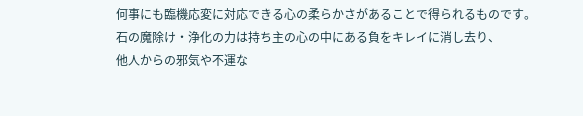何事にも臨機応変に対応できる心の柔らかさがあることで得られるものです。
石の魔除け・浄化の力は持ち主の心の中にある負をキレイに消し去り、
他人からの邪気や不運な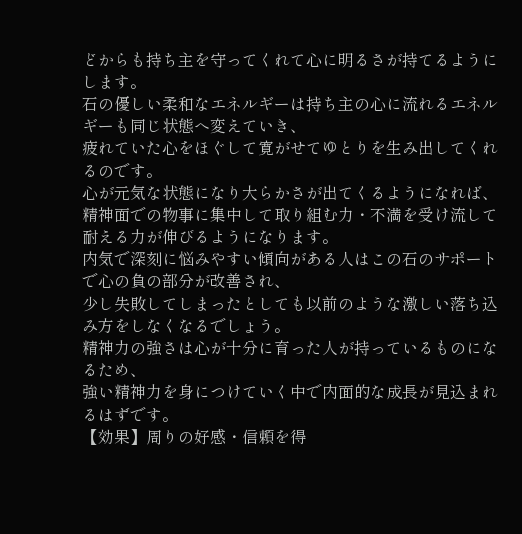どからも持ち主を守ってくれて心に明るさが持てるようにします。
石の優しい柔和なエネルギーは持ち主の心に流れるエネルギーも同じ状態へ変えていき、
疲れていた心をほぐして寛がせてゆとりを生み出してくれるのです。
心が元気な状態になり大らかさが出てくるようになれば、
精神面での物事に集中して取り組む力・不満を受け流して耐える力が伸びるようになります。
内気で深刻に悩みやすい傾向がある人はこの石のサポートで心の負の部分が改善され、
少し失敗してしまったとしても以前のような激しい落ち込み方をしなくなるでしょう。
精神力の強さは心が十分に育った人が持っているものになるため、
強い精神力を身につけていく中で内面的な成長が見込まれるはずです。
【効果】周りの好感・信頼を得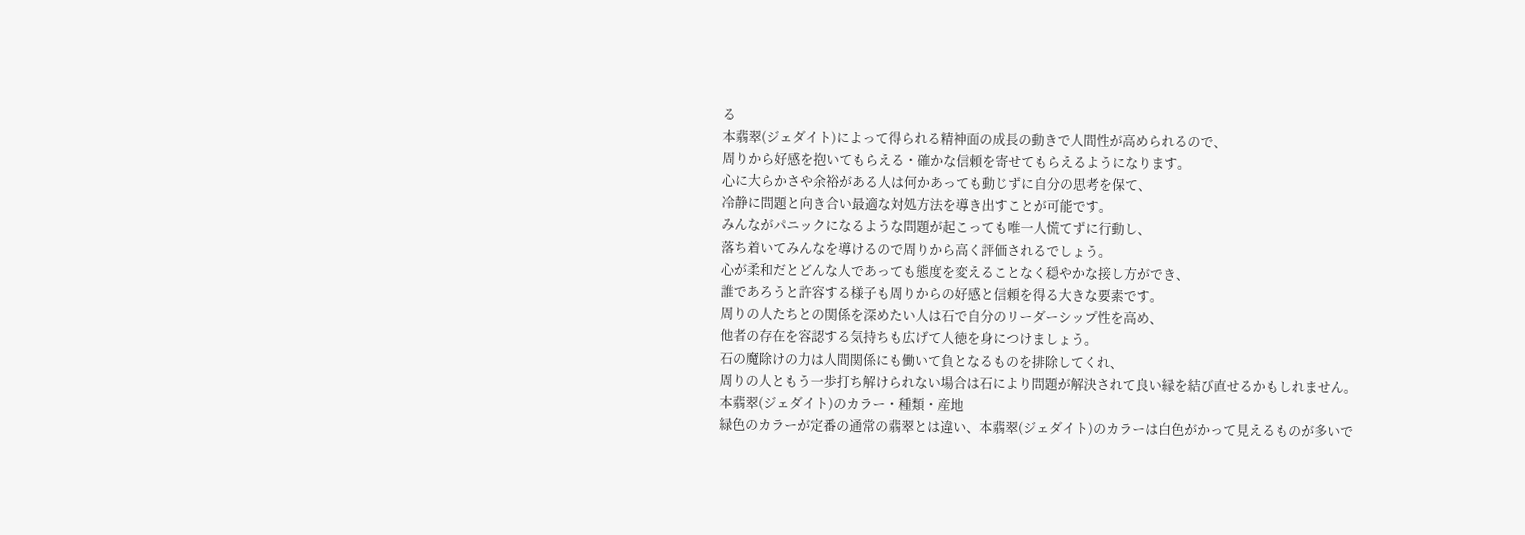る
本翡翠(ジェダイト)によって得られる精神面の成長の動きで人間性が高められるので、
周りから好感を抱いてもらえる・確かな信頼を寄せてもらえるようになります。
心に大らかさや余裕がある人は何かあっても動じずに自分の思考を保て、
冷静に問題と向き合い最適な対処方法を導き出すことが可能です。
みんながパニックになるような問題が起こっても唯一人慌てずに行動し、
落ち着いてみんなを導けるので周りから高く評価されるでしょう。
心が柔和だとどんな人であっても態度を変えることなく穏やかな接し方ができ、
誰であろうと許容する様子も周りからの好感と信頼を得る大きな要素です。
周りの人たちとの関係を深めたい人は石で自分のリーダーシップ性を高め、
他者の存在を容認する気持ちも広げて人徳を身につけましょう。
石の魔除けの力は人間関係にも働いて負となるものを排除してくれ、
周りの人ともう一歩打ち解けられない場合は石により問題が解決されて良い縁を結び直せるかもしれません。
本翡翠(ジェダイト)のカラー・種類・産地
緑色のカラーが定番の通常の翡翠とは違い、本翡翠(ジェダイト)のカラーは白色がかって見えるものが多いで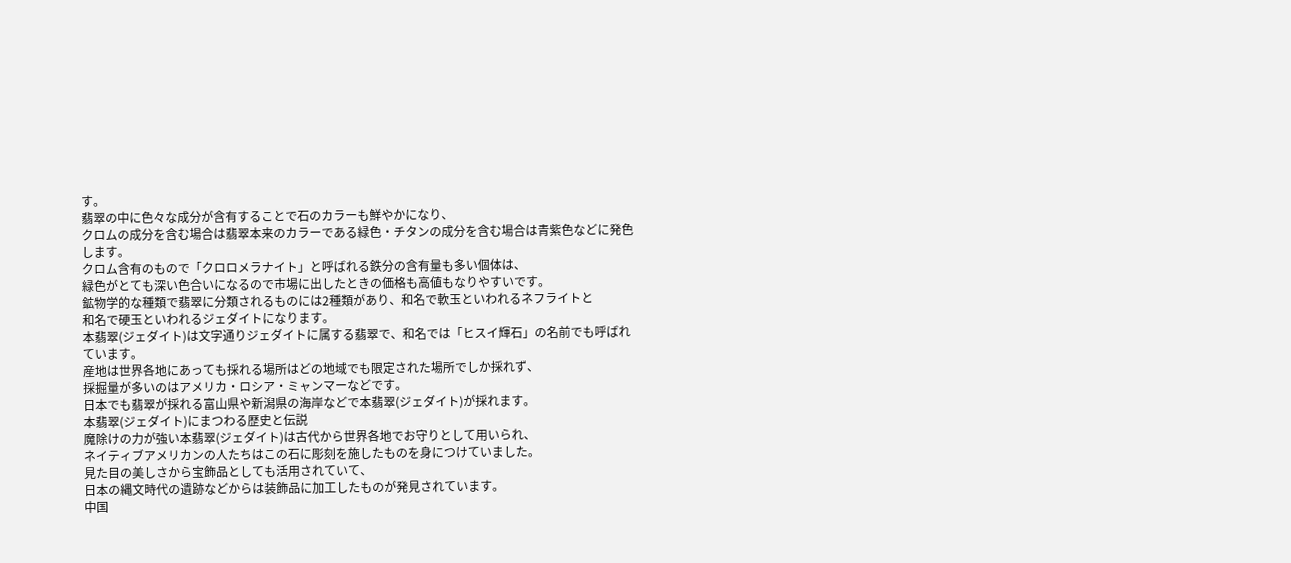す。
翡翠の中に色々な成分が含有することで石のカラーも鮮やかになり、
クロムの成分を含む場合は翡翠本来のカラーである緑色・チタンの成分を含む場合は青紫色などに発色します。
クロム含有のもので「クロロメラナイト」と呼ばれる鉄分の含有量も多い個体は、
緑色がとても深い色合いになるので市場に出したときの価格も高値もなりやすいです。
鉱物学的な種類で翡翠に分類されるものには2種類があり、和名で軟玉といわれるネフライトと
和名で硬玉といわれるジェダイトになります。
本翡翠(ジェダイト)は文字通りジェダイトに属する翡翠で、和名では「ヒスイ輝石」の名前でも呼ばれています。
産地は世界各地にあっても採れる場所はどの地域でも限定された場所でしか採れず、
採掘量が多いのはアメリカ・ロシア・ミャンマーなどです。
日本でも翡翠が採れる富山県や新潟県の海岸などで本翡翠(ジェダイト)が採れます。
本翡翠(ジェダイト)にまつわる歴史と伝説
魔除けの力が強い本翡翠(ジェダイト)は古代から世界各地でお守りとして用いられ、
ネイティブアメリカンの人たちはこの石に彫刻を施したものを身につけていました。
見た目の美しさから宝飾品としても活用されていて、
日本の縄文時代の遺跡などからは装飾品に加工したものが発見されています。
中国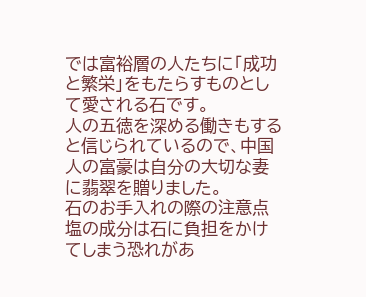では富裕層の人たちに「成功と繁栄」をもたらすものとして愛される石です。
人の五徳を深める働きもすると信じられているので、中国人の富豪は自分の大切な妻に翡翠を贈りました。
石のお手入れの際の注意点
塩の成分は石に負担をかけてしまう恐れがあ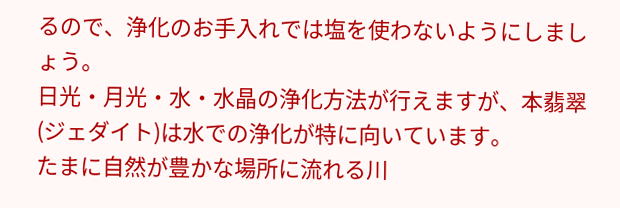るので、浄化のお手入れでは塩を使わないようにしましょう。
日光・月光・水・水晶の浄化方法が行えますが、本翡翠(ジェダイト)は水での浄化が特に向いています。
たまに自然が豊かな場所に流れる川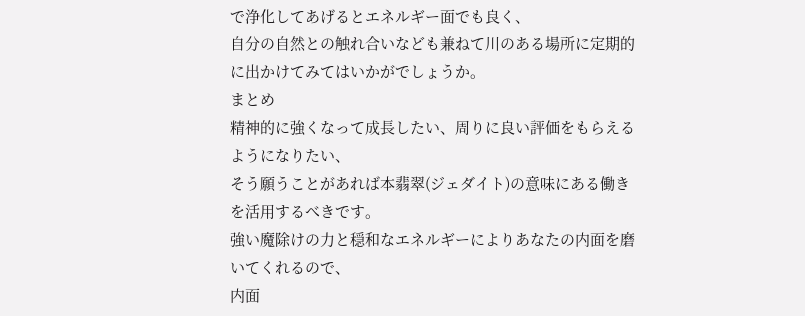で浄化してあげるとエネルギー面でも良く、
自分の自然との触れ合いなども兼ねて川のある場所に定期的に出かけてみてはいかがでしょうか。
まとめ
精神的に強くなって成長したい、周りに良い評価をもらえるようになりたい、
そう願うことがあれば本翡翠(ジェダイト)の意味にある働きを活用するべきです。
強い魔除けの力と穏和なエネルギーによりあなたの内面を磨いてくれるので、
内面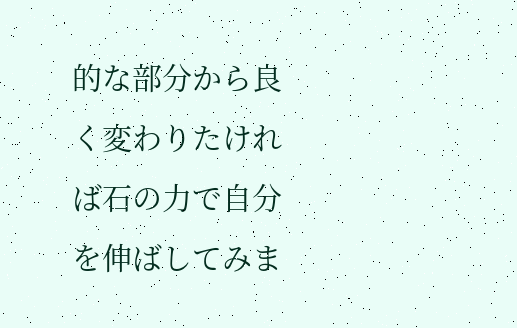的な部分から良く変わりたければ石の力で自分を伸ばしてみま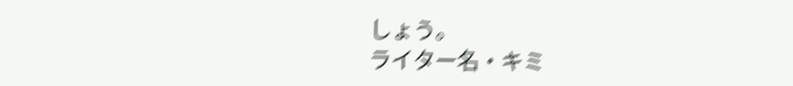しょう。
ライター名・キミ